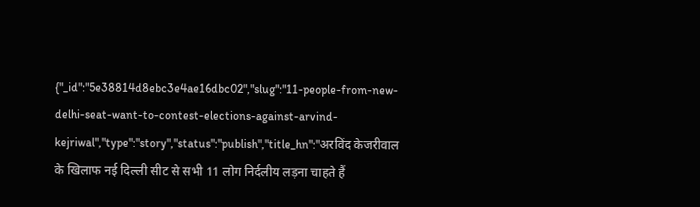{"_id":"5e38814d8ebc3e4ae16dbc02","slug":"11-people-from-new-delhi-seat-want-to-contest-elections-against-arvind-kejriwal","type":"story","status":"publish","title_hn":"अरविंद केजरीवाल के खिलाफ नई दिल्ली सीट से सभी 11 लोग निर्दलीय लड़ना चाहते हैं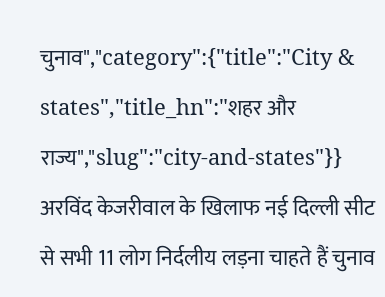चुनाव","category":{"title":"City & states","title_hn":"शहर और राज्य","slug":"city-and-states"}}
अरविंद केजरीवाल के खिलाफ नई दिल्ली सीट से सभी 11 लोग निर्दलीय लड़ना चाहते हैं चुनाव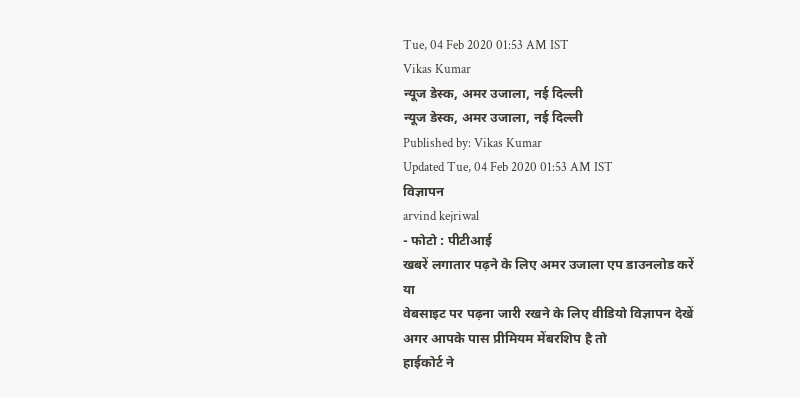Tue, 04 Feb 2020 01:53 AM IST
Vikas Kumar
न्यूज डेस्क, अमर उजाला, नई दिल्ली
न्यूज डेस्क, अमर उजाला, नई दिल्ली
Published by: Vikas Kumar
Updated Tue, 04 Feb 2020 01:53 AM IST
विज्ञापन
arvind kejriwal
- फोटो : पीटीआई
खबरें लगातार पढ़ने के लिए अमर उजाला एप डाउनलोड करें
या
वेबसाइट पर पढ़ना जारी रखने के लिए वीडियो विज्ञापन देखें
अगर आपके पास प्रीमियम मेंबरशिप है तो
हाईकोर्ट ने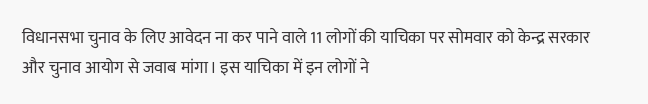विधानसभा चुनाव के लिए आवेदन ना कर पाने वाले 11 लोगों की याचिका पर सोमवार को केन्द्र सरकार और चुनाव आयोग से जवाब मांगा। इस याचिका में इन लोगों ने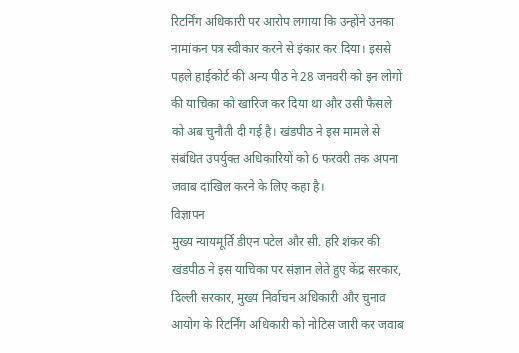रिटर्निंग अधिकारी पर आरोप लगाया कि उन्होंने उनका नामांकन पत्र स्वीकार करने से इंकार कर दिया। इससे पहले हाईकोर्ट की अन्य पीठ ने 28 जनवरी को इन लोगों की याचिका को खारिज कर दिया था और उसी फैसले को अब चुनौती दी गई है। खंडपीठ ने इस मामले से संबंधित उपर्युक्त अधिकारियों को 6 फरवरी तक अपना जवाब दाखिल करने के लिए कहा है।
विज्ञापन
मुख्य न्यायमूर्ति डीएन पटेल और सी. हरि शंकर की खंडपीठ ने इस याचिका पर संज्ञान लेते हुए केंद्र सरकार, दिल्ली सरकार, मुख्य निर्वाचन अधिकारी और चुनाव आयोग के रिटर्निंग अधिकारी को नोटिस जारी कर जवाब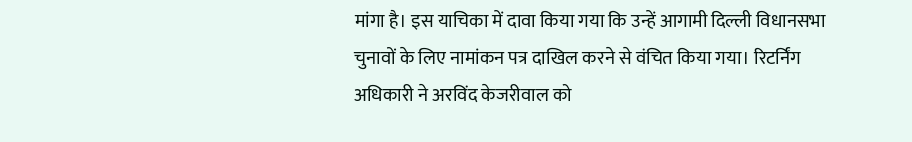मांगा है। इस याचिका में दावा किया गया कि उन्हें आगामी दिल्ली विधानसभा चुनावों के लिए नामांकन पत्र दाखिल करने से वंचित किया गया। रिटर्निंग अधिकारी ने अरविंद केजरीवाल को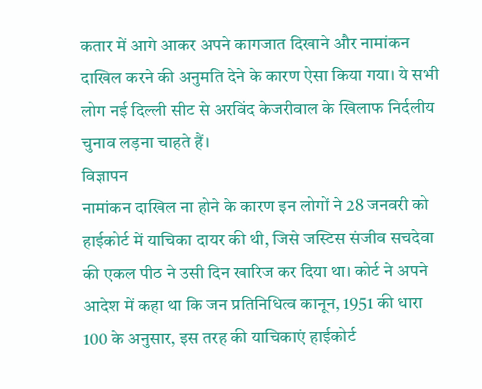कतार में आगे आकर अपने कागजात दिखाने और नामांकन दाखिल करने की अनुमति देने के कारण ऐसा किया गया। ये सभी लोग नई दिल्ली सीट से अरविंद केजरीवाल के खिलाफ निर्दलीय चुनाव लड़ना चाहते हैं।
विज्ञापन
नामांकन दाखिल ना होने के कारण इन लोगों ने 28 जनवरी को हाईकोर्ट में याचिका दायर की थी, जिसे जस्टिस संजीव सचदेवा की एकल पीठ ने उसी दिन खारिज कर दिया था। कोर्ट ने अपने आदेश में कहा था कि जन प्रतिनिधित्व कानून, 1951 की धारा 100 के अनुसार, इस तरह की याचिकाएं हाईकोर्ट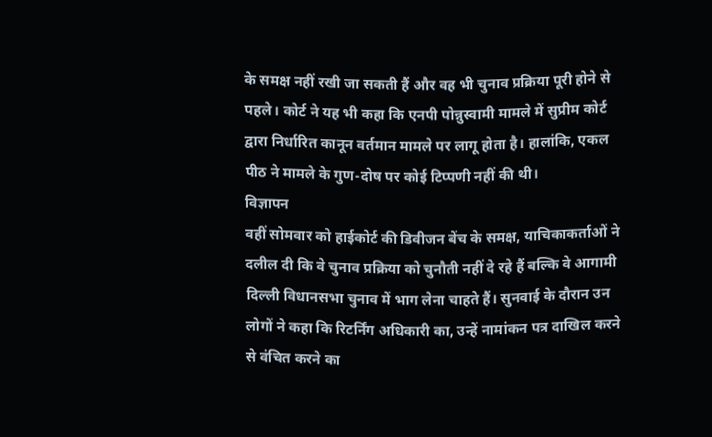के समक्ष नहीं रखी जा सकती हैं और वह भी चुनाव प्रक्रिया पूरी होने से पहले। कोर्ट ने यह भी कहा कि एनपी पोन्नुस्वामी मामले में सुप्रीम कोर्ट द्वारा निर्धारित कानून वर्तमान मामले पर लागू होता है। हालांकि, एकल पीठ ने मामले के गुण-दोष पर कोई टिप्पणी नहीं की थी।
विज्ञापन
वहीं सोमवार को हाईकोर्ट की डिवीजन बेंच के समक्ष, याचिकाकर्ताओं ने दलील दी कि वे चुनाव प्रक्रिया को चुनौती नहीं दे रहे हैं बल्कि वे आगामी दिल्ली विधानसभा चुनाव में भाग लेना चाहते हैं। सुनवाई के दौरान उन लोगों ने कहा कि रिटर्निंग अधिकारी का, उन्हें नामांकन पत्र दाखिल करने से वंचित करने का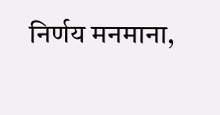निर्णय मनमाना,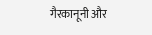गैरकानूनी और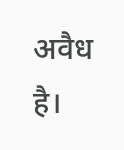अवैध है।